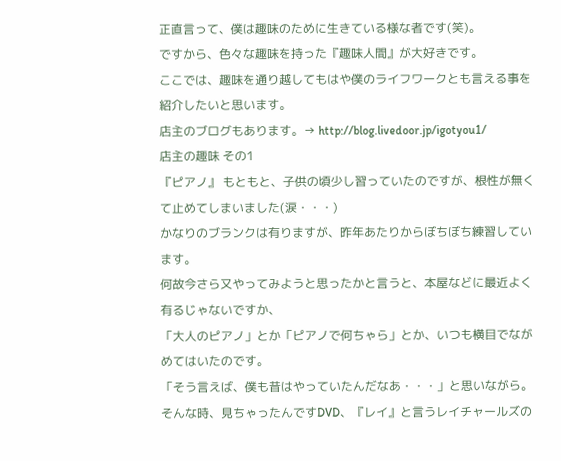正直言って、僕は趣味のために生きている様な者です(笑)。
ですから、色々な趣味を持った『趣味人間』が大好きです。
ここでは、趣味を通り越してもはや僕のライフワークとも言える事を紹介したいと思います。
店主のブログもあります。→ http://blog.livedoor.jp/igotyou1/
店主の趣味 その1
『ピアノ』 もともと、子供の頃少し習っていたのですが、根性が無くて止めてしまいました(涙・・・)
かなりのブランクは有りますが、昨年あたりからぼちぼち練習しています。
何故今さら又やってみようと思ったかと言うと、本屋などに最近よく有るじゃないですか、
「大人のピアノ」とか「ピアノで何ちゃら」とか、いつも横目でながめてはいたのです。
「そう言えば、僕も昔はやっていたんだなあ・・・」と思いながら。
そんな時、見ちゃったんですDVD、『レイ』と言うレイチャールズの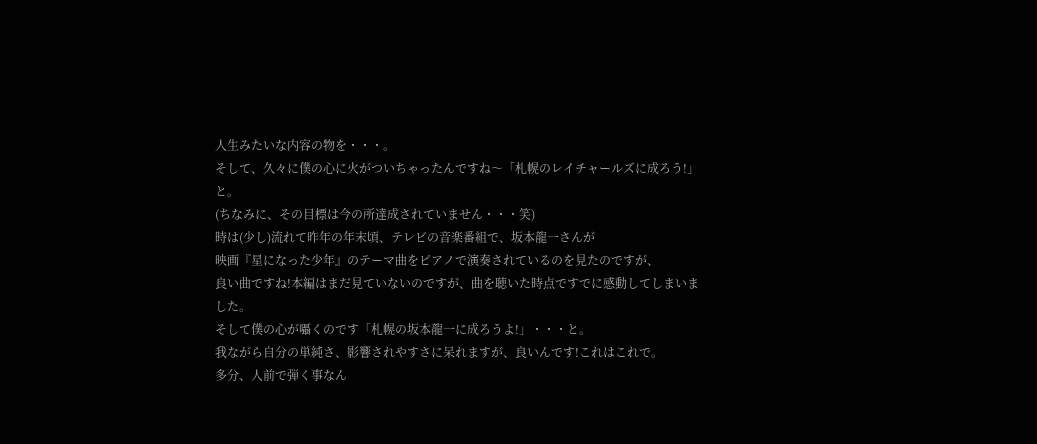人生みたいな内容の物を・・・。
そして、久々に僕の心に火がついちゃったんですね〜「札幌のレイチャールズに成ろう!」と。
(ちなみに、その目標は今の所達成されていません・・・笑)
時は(少し)流れて昨年の年末頃、テレビの音楽番組で、坂本龍一さんが
映画『星になった少年』のテーマ曲をピアノで演奏されているのを見たのですが、
良い曲ですね!本編はまだ見ていないのですが、曲を聴いた時点ですでに感動してしまいました。
そして僕の心が囁くのです「札幌の坂本龍一に成ろうよ!」・・・と。
我ながら自分の単純さ、影響されやすさに呆れますが、良いんです!これはこれで。
多分、人前で弾く事なん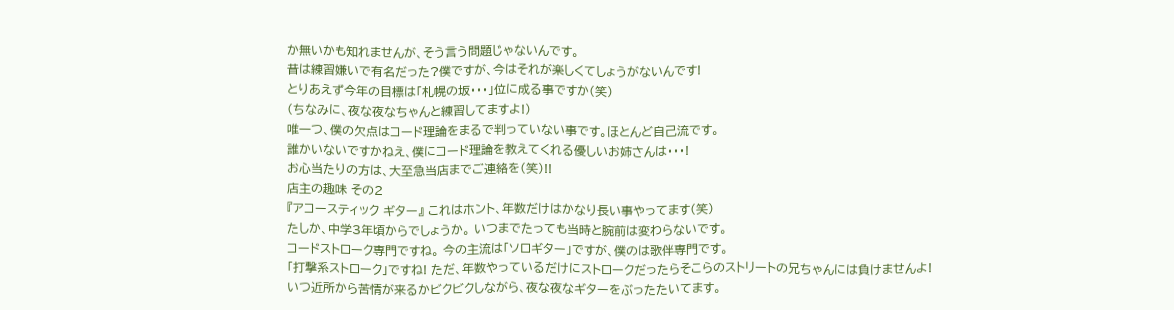か無いかも知れませんが、そう言う問題じゃないんです。
昔は練習嫌いで有名だった?僕ですが、今はそれが楽しくてしょうがないんです!
とりあえず今年の目標は「札幌の坂・・・」位に成る事ですか(笑)
(ちなみに、夜な夜なちゃんと練習してますよ!)
唯一つ、僕の欠点はコード理論をまるで判っていない事です。ほとんど自己流です。
誰かいないですかねえ、僕にコード理論を教えてくれる優しいお姉さんは・・・!
お心当たりの方は、大至急当店までご連絡を(笑)!!
店主の趣味 その2
『アコースティック ギター』 これはホント、年数だけはかなり長い事やってます(笑)
たしか、中学3年頃からでしょうか。 いつまでたっても当時と腕前は変わらないです。
コードストローク専門ですね。 今の主流は「ソロギター」ですが、僕のは歌伴専門です。
「打撃系ストローク」ですね! ただ、年数やっているだけにストロークだったらそこらのストリートの兄ちゃんには負けませんよ!
いつ近所から苦情が来るかビクビクしながら、夜な夜なギターをぶったたいてます。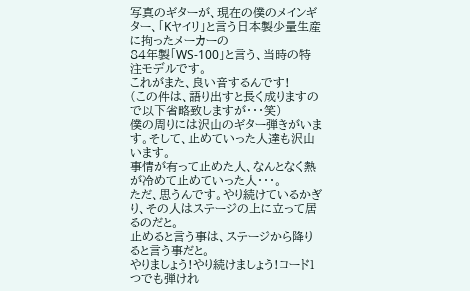写真のギターが、現在の僕のメインギター、「Kヤイリ」と言う日本製少量生産に拘ったメーカーの
84年製「WS-100」と言う、当時の特注モデルです。
これがまた、良い音するんです!
(この件は、語り出すと長く成りますので以下省略致しますが・・・笑)
僕の周りには沢山のギター弾きがいます。そして、止めていった人達も沢山います。
事情が有って止めた人、なんとなく熱が冷めて止めていった人・・・。
ただ、思うんです。やり続けているかぎり、その人はステージの上に立って居るのだと。
止めると言う事は、ステージから降りると言う事だと。
やりましょう!やり続けましょう!コード1つでも弾けれ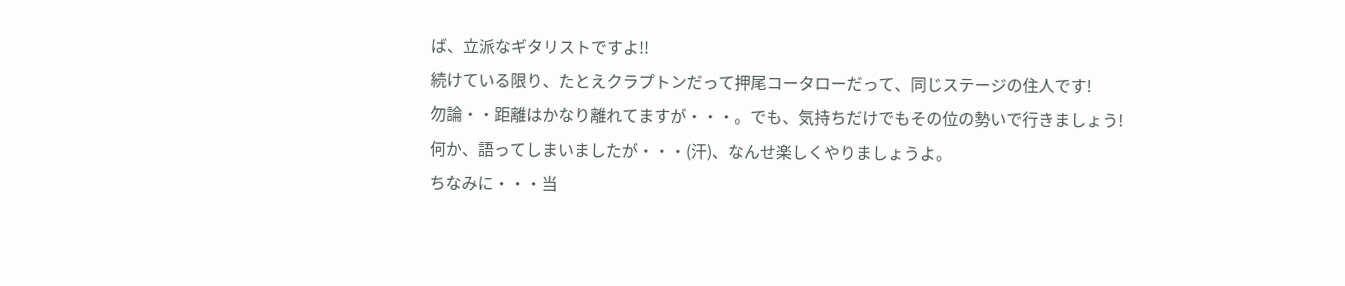ば、立派なギタリストですよ!!
続けている限り、たとえクラプトンだって押尾コータローだって、同じステージの住人です!
勿論・・距離はかなり離れてますが・・・。でも、気持ちだけでもその位の勢いで行きましょう!
何か、語ってしまいましたが・・・(汗)、なんせ楽しくやりましょうよ。
ちなみに・・・当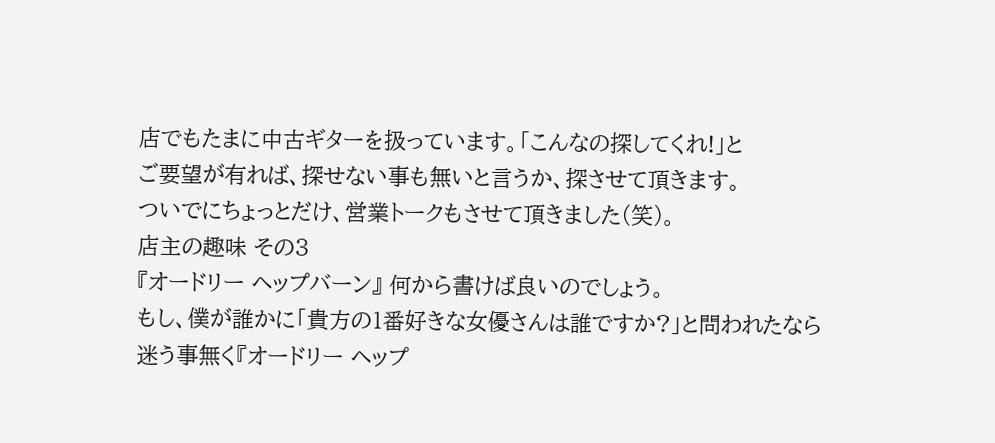店でもたまに中古ギターを扱っています。「こんなの探してくれ!」と
ご要望が有れば、探せない事も無いと言うか、探させて頂きます。
ついでにちょっとだけ、営業トークもさせて頂きました(笑)。
店主の趣味 その3
『オードリー ヘップバーン』 何から書けば良いのでしょう。
もし、僕が誰かに「貴方の1番好きな女優さんは誰ですか?」と問われたなら
迷う事無く『オードリー ヘップ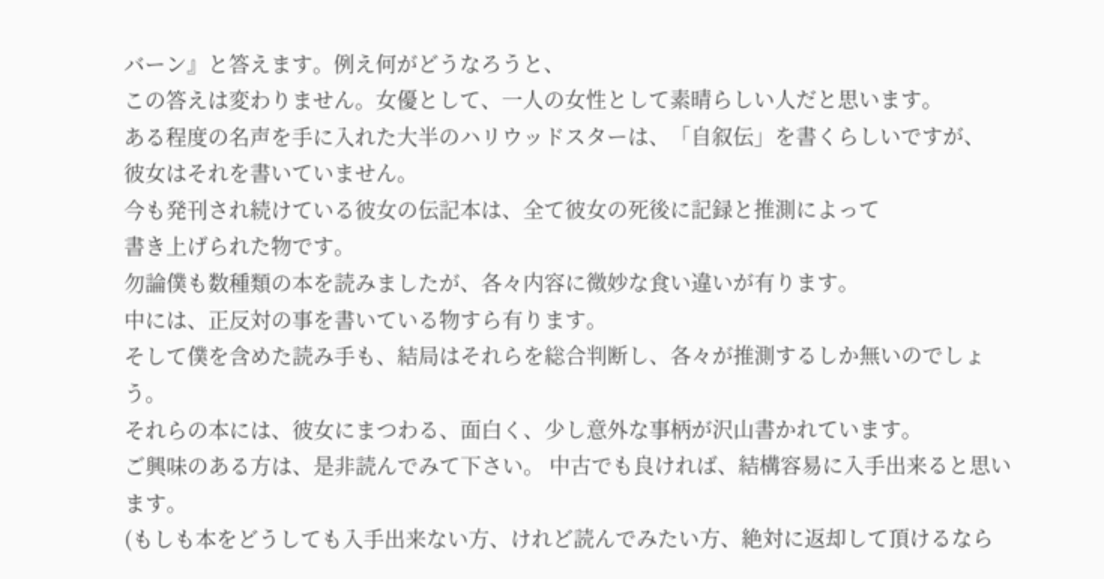バーン』と答えます。例え何がどうなろうと、
この答えは変わりません。女優として、一人の女性として素晴らしい人だと思います。
ある程度の名声を手に入れた大半のハリウッドスターは、「自叙伝」を書くらしいですが、
彼女はそれを書いていません。
今も発刊され続けている彼女の伝記本は、全て彼女の死後に記録と推測によって
書き上げられた物です。
勿論僕も数種類の本を読みましたが、各々内容に微妙な食い違いが有ります。
中には、正反対の事を書いている物すら有ります。
そして僕を含めた読み手も、結局はそれらを総合判断し、各々が推測するしか無いのでしょう。
それらの本には、彼女にまつわる、面白く、少し意外な事柄が沢山書かれています。
ご興味のある方は、是非読んでみて下さい。 中古でも良ければ、結構容易に入手出来ると思います。
(もしも本をどうしても入手出来ない方、けれど読んでみたい方、絶対に返却して頂けるなら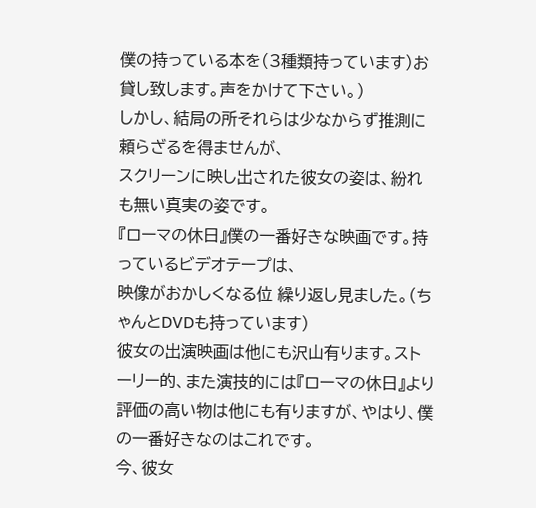僕の持っている本を(3種類持っています)お貸し致します。声をかけて下さい。)
しかし、結局の所それらは少なからず推測に頼らざるを得ませんが、
スクリーンに映し出された彼女の姿は、紛れも無い真実の姿です。
『ローマの休日』僕の一番好きな映画です。持っているビデオテープは、
映像がおかしくなる位 繰り返し見ました。(ちゃんとDVDも持っています)
彼女の出演映画は他にも沢山有ります。ストーリー的、また演技的には『ローマの休日』より
評価の高い物は他にも有りますが、やはり、僕の一番好きなのはこれです。
今、彼女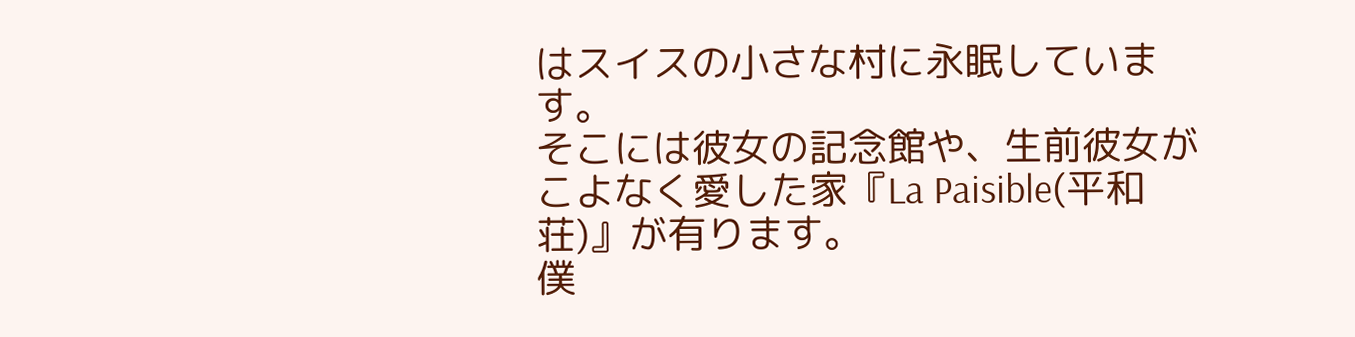はスイスの小さな村に永眠しています。
そこには彼女の記念館や、生前彼女が こよなく愛した家『La Paisible(平和荘)』が有ります。
僕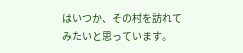はいつか、その村を訪れてみたいと思っています。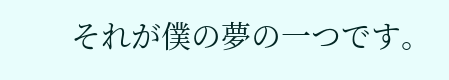それが僕の夢の一つです。